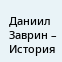Даниил Заврин – История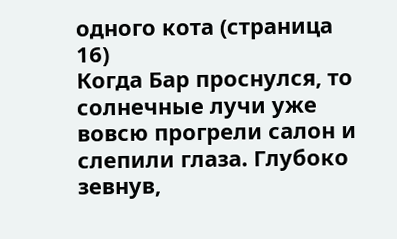одного кота (страница 16)
Когда Бар проснулся, то солнечные лучи уже вовсю прогрели салон и слепили глаза. Глубоко зевнув,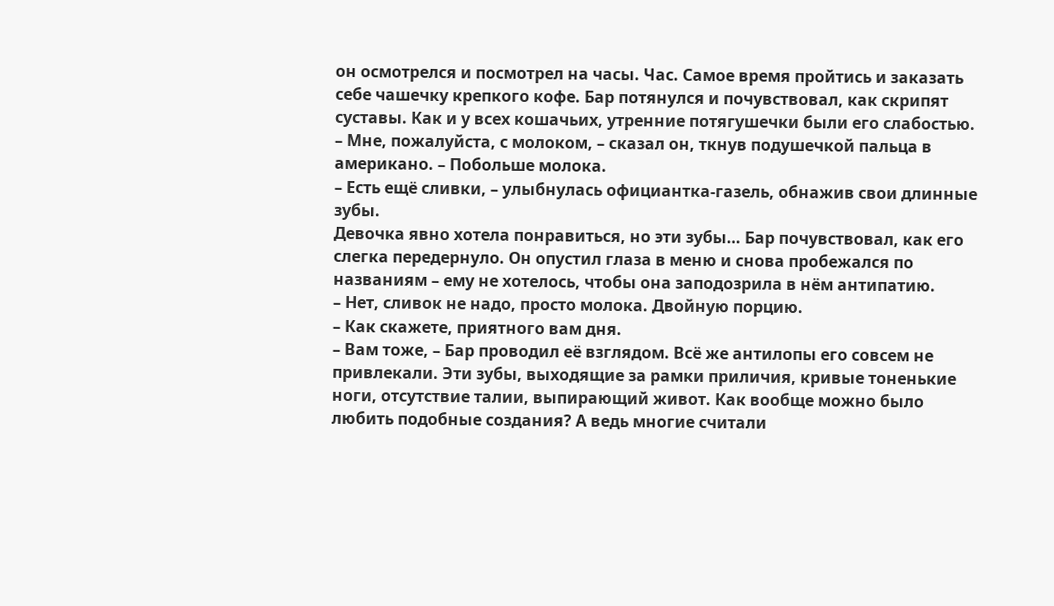он осмотрелся и посмотрел на часы. Час. Самое время пройтись и заказать себе чашечку крепкого кофе. Бар потянулся и почувствовал, как скрипят суставы. Как и у всех кошачьих, утренние потягушечки были его слабостью.
– Мне, пожалуйста, с молоком, – сказал он, ткнув подушечкой пальца в американо. – Побольше молока.
– Есть ещё сливки, – улыбнулась официантка-газель, обнажив свои длинные зубы.
Девочка явно хотела понравиться, но эти зубы… Бар почувствовал, как его слегка передернуло. Он опустил глаза в меню и снова пробежался по названиям – ему не хотелось, чтобы она заподозрила в нём антипатию.
– Нет, сливок не надо, просто молока. Двойную порцию.
– Как скажете, приятного вам дня.
– Вам тоже, – Бар проводил её взглядом. Всё же антилопы его совсем не привлекали. Эти зубы, выходящие за рамки приличия, кривые тоненькие ноги, отсутствие талии, выпирающий живот. Как вообще можно было любить подобные создания? А ведь многие считали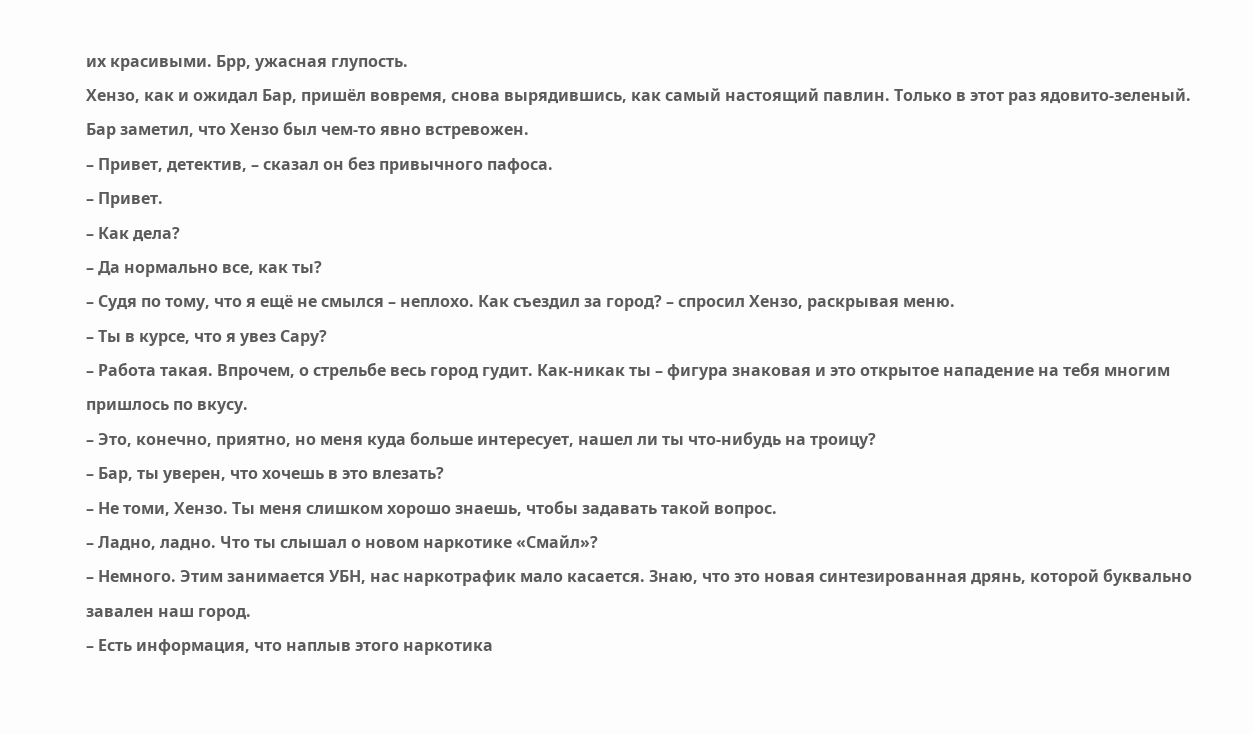их красивыми. Брр, ужасная глупость.
Хензо, как и ожидал Бар, пришёл вовремя, снова вырядившись, как самый настоящий павлин. Только в этот раз ядовито-зеленый. Бар заметил, что Хензо был чем-то явно встревожен.
– Привет, детектив, – сказал он без привычного пафоса.
– Привет.
– Как дела?
– Да нормально все, как ты?
– Судя по тому, что я ещё не смылся – неплохо. Как съездил за город? – спросил Хензо, раскрывая меню.
– Ты в курсе, что я увез Сару?
– Работа такая. Впрочем, о стрельбе весь город гудит. Как-никак ты – фигура знаковая и это открытое нападение на тебя многим пришлось по вкусу.
– Это, конечно, приятно, но меня куда больше интересует, нашел ли ты что-нибудь на троицу?
– Бар, ты уверен, что хочешь в это влезать?
– Не томи, Хензо. Ты меня слишком хорошо знаешь, чтобы задавать такой вопрос.
– Ладно, ладно. Что ты слышал о новом наркотике «Смайл»?
– Немного. Этим занимается УБН, нас наркотрафик мало касается. Знаю, что это новая синтезированная дрянь, которой буквально завален наш город.
– Есть информация, что наплыв этого наркотика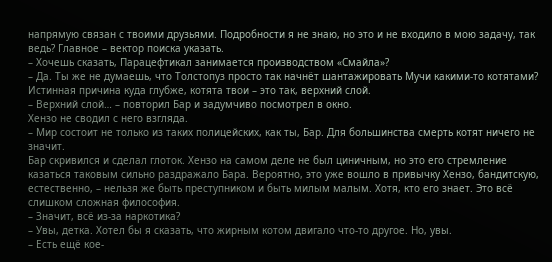напрямую связан с твоими друзьями. Подробности я не знаю, но это и не входило в мою задачу, так ведь? Главное – вектор поиска указать.
– Хочешь сказать, Парацефтикал занимается производством «Смайла»?
– Да. Ты же не думаешь, что Толстопуз просто так начнёт шантажировать Мучи какими-то котятами? Истинная причина куда глубже, котята твои – это так, верхний слой.
– Верхний слой… – повторил Бар и задумчиво посмотрел в окно.
Хензо не сводил с него взгляда.
– Мир состоит не только из таких полицейских, как ты, Бар. Для большинства смерть котят ничего не значит.
Бар скривился и сделал глоток. Хензо на самом деле не был циничным, но это его стремление казаться таковым сильно раздражало Бара. Вероятно, это уже вошло в привычку Хензо, бандитскую, естественно, – нельзя же быть преступником и быть милым малым. Хотя, кто его знает. Это всё слишком сложная философия.
– Значит, всё из-за наркотика?
– Увы, детка. Хотел бы я сказать, что жирным котом двигало что-то другое. Но, увы.
– Есть ещё кое-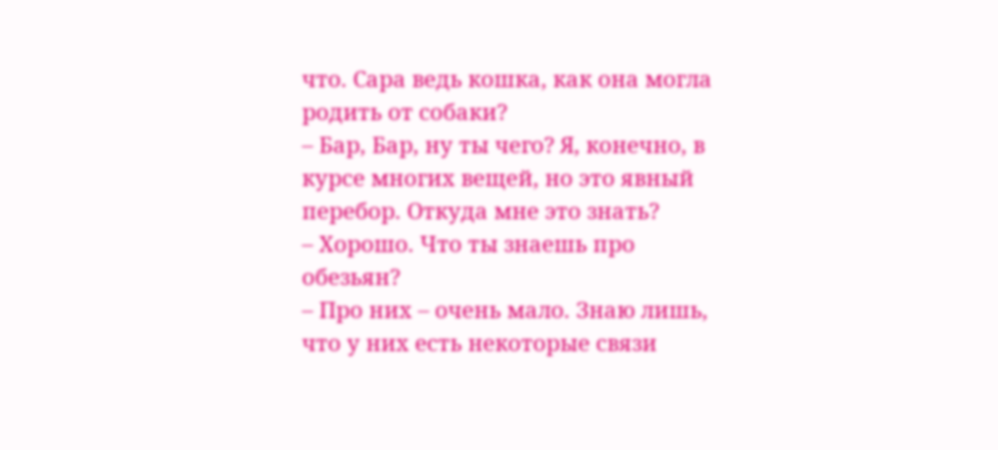что. Сара ведь кошка, как она могла родить от собаки?
– Бар, Бар, ну ты чего? Я, конечно, в курсе многих вещей, но это явный перебор. Откуда мне это знать?
– Хорошо. Что ты знаешь про обезьян?
– Про них – очень мало. Знаю лишь, что у них есть некоторые связи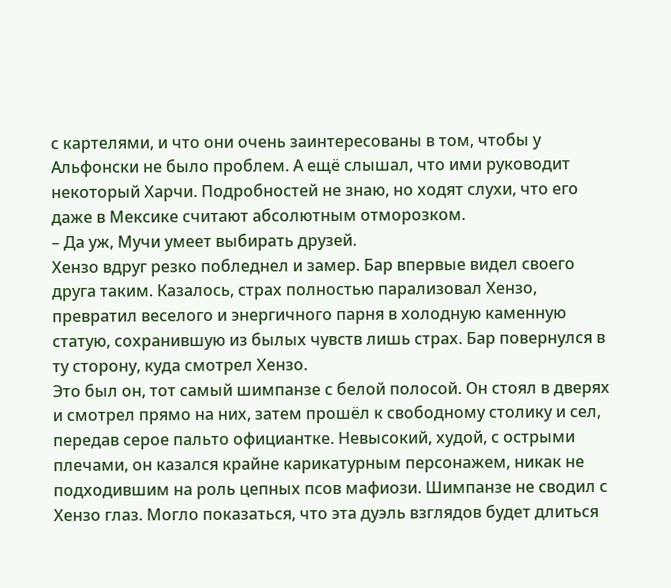с картелями, и что они очень заинтересованы в том, чтобы у Альфонски не было проблем. А ещё слышал, что ими руководит некоторый Харчи. Подробностей не знаю, но ходят слухи, что его даже в Мексике считают абсолютным отморозком.
– Да уж, Мучи умеет выбирать друзей.
Хензо вдруг резко побледнел и замер. Бар впервые видел своего друга таким. Казалось, страх полностью парализовал Хензо, превратил веселого и энергичного парня в холодную каменную статую, сохранившую из былых чувств лишь страх. Бар повернулся в ту сторону, куда смотрел Хензо.
Это был он, тот самый шимпанзе с белой полосой. Он стоял в дверях и смотрел прямо на них, затем прошёл к свободному столику и сел, передав серое пальто официантке. Невысокий, худой, с острыми плечами, он казался крайне карикатурным персонажем, никак не подходившим на роль цепных псов мафиози. Шимпанзе не сводил с Хензо глаз. Могло показаться, что эта дуэль взглядов будет длиться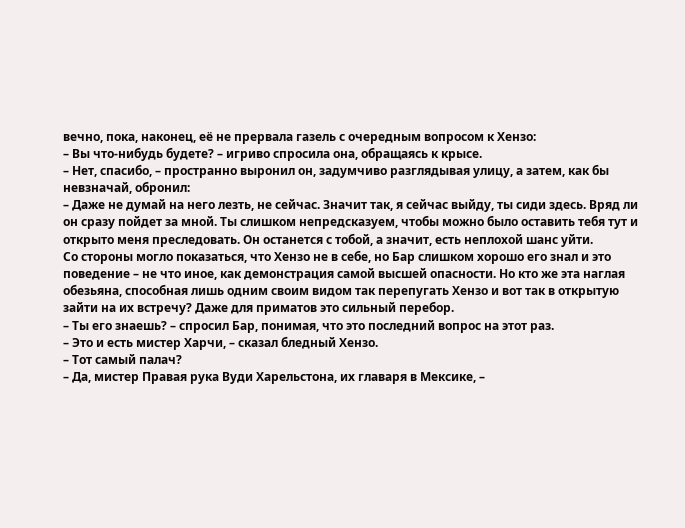вечно, пока, наконец, её не прервала газель с очередным вопросом к Хензо:
– Вы что-нибудь будете? – игриво спросила она, обращаясь к крысе.
– Нет, спасибо, – пространно выронил он, задумчиво разглядывая улицу, а затем, как бы невзначай, обронил:
– Даже не думай на него лезть, не сейчас. Значит так, я сейчас выйду, ты сиди здесь. Вряд ли он сразу пойдет за мной. Ты слишком непредсказуем, чтобы можно было оставить тебя тут и открыто меня преследовать. Он останется с тобой, а значит, есть неплохой шанс уйти.
Со стороны могло показаться, что Хензо не в себе, но Бар слишком хорошо его знал и это поведение – не что иное, как демонстрация самой высшей опасности. Но кто же эта наглая обезьяна, способная лишь одним своим видом так перепугать Хензо и вот так в открытую зайти на их встречу? Даже для приматов это сильный перебор.
– Ты его знаешь? – спросил Бар, понимая, что это последний вопрос на этот раз.
– Это и есть мистер Харчи, – сказал бледный Хензо.
– Тот самый палач?
– Да, мистер Правая рука Вуди Харельстона, их главаря в Мексике, –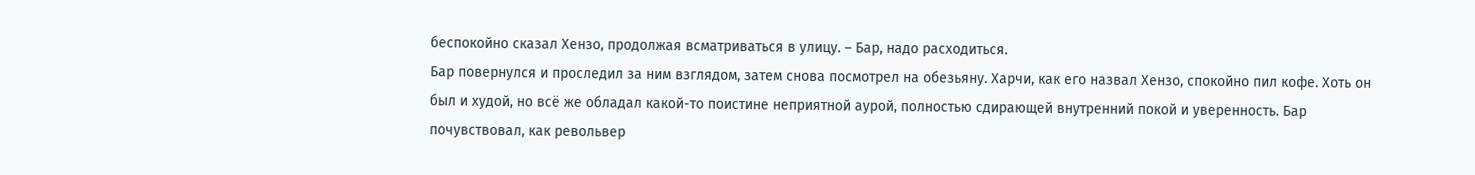беспокойно сказал Хензо, продолжая всматриваться в улицу. – Бар, надо расходиться.
Бар повернулся и проследил за ним взглядом, затем снова посмотрел на обезьяну. Харчи, как его назвал Хензо, спокойно пил кофе. Хоть он был и худой, но всё же обладал какой-то поистине неприятной аурой, полностью сдирающей внутренний покой и уверенность. Бар почувствовал, как револьвер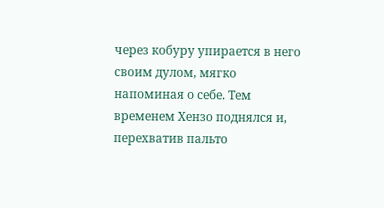через кобуру упирается в него своим дулом, мягко напоминая о себе. Тем временем Хензо поднялся и, перехватив пальто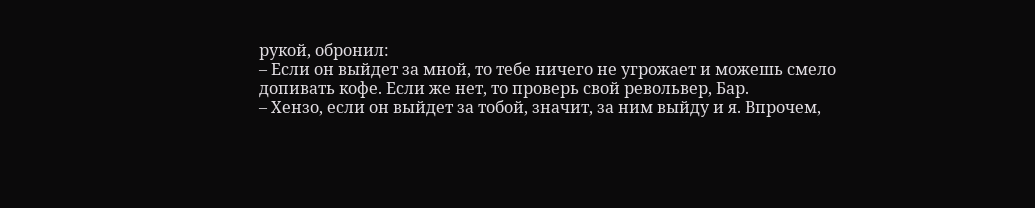рукой, обронил:
– Если он выйдет за мной, то тебе ничего не угрожает и можешь смело допивать кофе. Если же нет, то проверь свой револьвер, Бар.
– Хензо, если он выйдет за тобой, значит, за ним выйду и я. Впрочем,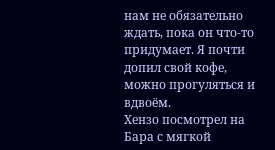нам не обязательно ждать, пока он что-то придумает. Я почти допил свой кофе, можно прогуляться и вдвоём.
Хензо посмотрел на Бара с мягкой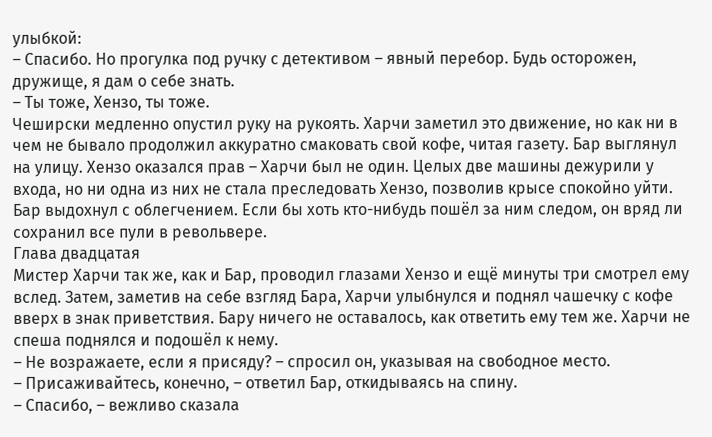улыбкой:
– Спасибо. Но прогулка под ручку с детективом – явный перебор. Будь осторожен, дружище, я дам о себе знать.
– Ты тоже, Хензо, ты тоже.
Чеширски медленно опустил руку на рукоять. Харчи заметил это движение, но как ни в чем не бывало продолжил аккуратно смаковать свой кофе, читая газету. Бар выглянул на улицу. Хензо оказался прав – Харчи был не один. Целых две машины дежурили у входа, но ни одна из них не стала преследовать Хензо, позволив крысе спокойно уйти. Бар выдохнул с облегчением. Если бы хоть кто-нибудь пошёл за ним следом, он вряд ли сохранил все пули в револьвере.
Глава двадцатая
Мистер Харчи так же, как и Бар, проводил глазами Хензо и ещё минуты три смотрел ему вслед. Затем, заметив на себе взгляд Бара, Харчи улыбнулся и поднял чашечку с кофе вверх в знак приветствия. Бару ничего не оставалось, как ответить ему тем же. Харчи не спеша поднялся и подошёл к нему.
– Не возражаете, если я присяду? – спросил он, указывая на свободное место.
– Присаживайтесь, конечно, – ответил Бар, откидываясь на спину.
– Спасибо, – вежливо сказала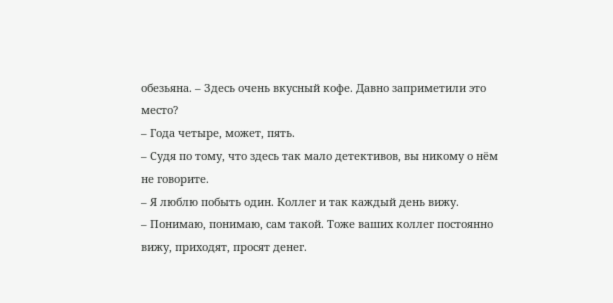обезьяна. – Здесь очень вкусный кофе. Давно заприметили это место?
– Года четыре, может, пять.
– Судя по тому, что здесь так мало детективов, вы никому о нём не говорите.
– Я люблю побыть один. Коллег и так каждый день вижу.
– Понимаю, понимаю, сам такой. Тоже ваших коллег постоянно вижу, приходят, просят денег.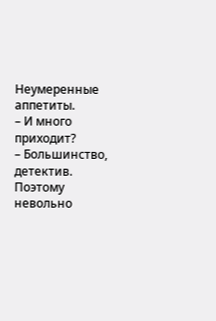Неумеренные аппетиты.
– И много приходит?
– Большинство, детектив. Поэтому невольно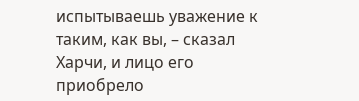испытываешь уважение к таким, как вы, – сказал Харчи, и лицо его приобрело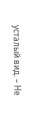усталый вид. – Не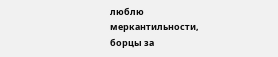люблю меркантильности, борцы за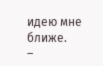идею мне ближе.
–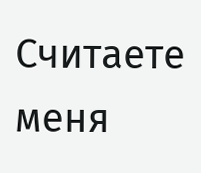Считаете меня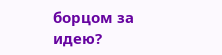борцом за идею?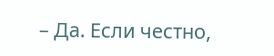– Да. Если честно,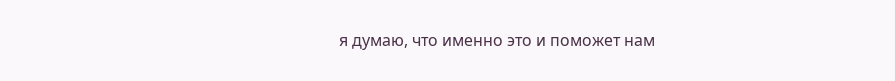я думаю, что именно это и поможет нам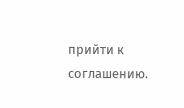прийти к соглашению.